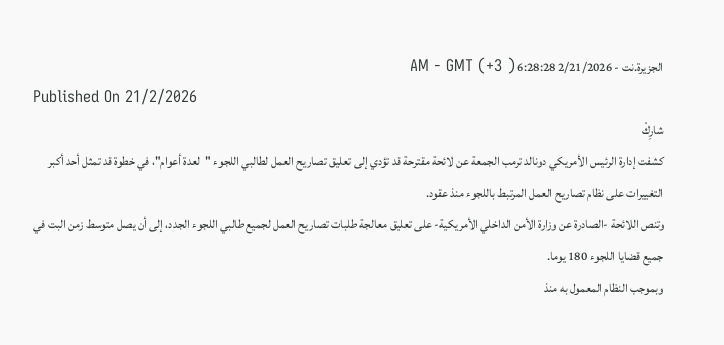الجزيرة.نت - 2/21/2026 6:28:28 AM - GMT (+3 )
Published On 21/2/2026
شارِكْ
كشفت إدارة الرئيس الأمريكي دونالد ترمب الجمعة عن لائحة مقترحة قد تؤدي إلى تعليق تصاريح العمل لطالبي اللجوء "لعدة أعوام"، في خطوة قد تمثل أحد أكبر التغييرات على نظام تصاريح العمل المرتبط باللجوء منذ عقود.
وتنص اللائحة -الصادرة عن وزارة الأمن الداخلي الأمريكية- على تعليق معالجة طلبات تصاريح العمل لجميع طالبي اللجوء الجدد، إلى أن يصل متوسط زمن البت في جميع قضايا اللجوء 180 يوما.
وبموجب النظام المعمول به منذ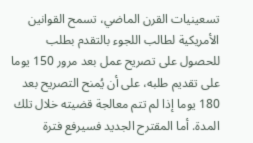تسعينيات القرن الماضي، تسمح القوانين الأمريكية لطالب اللجوء بالتقدم بطلب للحصول على تصريح عمل بعد مرور 150 يوما على تقديم طلبه، على أن يُمنح التصريح بعد 180 يوما إذا لم تتم معالجة قضيته خلال تلك المدة. أما المقترح الجديد فسيرفع فترة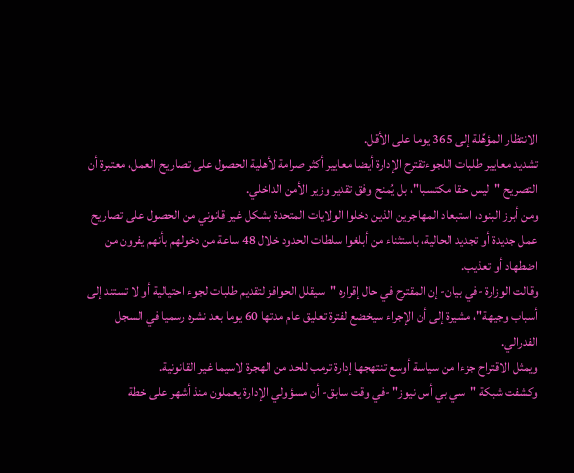الانتظار المؤهِّلة إلى 365 يوما على الأقل.
تشديد معايير طلبات اللجوءتقترح الإدارة أيضا معايير أكثر صرامة لأهلية الحصول على تصاريح العمل، معتبرة أن التصريح "ليس حقا مكتسبا"، بل يُمنح وفق تقدير وزير الأمن الداخلي.
ومن أبرز البنود، استبعاد المهاجرين الذين دخلوا الولايات المتحدة بشكل غير قانوني من الحصول على تصاريح عمل جديدة أو تجديد الحالية، باستثناء من أبلغوا سلطات الحدود خلال 48 ساعة من دخولهم بأنهم يفرون من اضطهاد أو تعذيب.
وقالت الوزارة -في بيان- إن المقترح في حال إقراره "سيقلل الحوافز لتقديم طلبات لجوء احتيالية أو لا تستند إلى أسباب وجيهة"، مشيرة إلى أن الإجراء سيخضع لفترة تعليق عام مدتها 60 يوما بعد نشره رسميا في السجل الفدرالي.
ويمثل الاقتراح جزءا من سياسة أوسع تنتهجها إدارة ترمب للحد من الهجرة لاسيما غير القانونية.
وكشفت شبكة "سي بي أس نيوز" -في وقت سابق- أن مسؤولي الإدارة يعملون منذ أشهر على خطة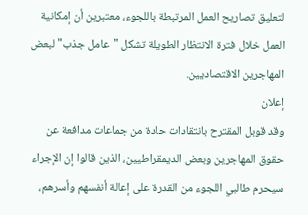لتعليق تصاريح العمل المرتبطة باللجوء، معتبرين أن إمكانية العمل خلال فترة الانتظار الطويلة تشكل "عامل جذب" لبعض المهاجرين الاقتصاديين.
إعلان
وقد قوبل المقترح بانتقادات حادة من جماعات مدافعة عن حقوق المهاجرين وبعض الديمقراطيين، الذين قالوا إن الإجراء سيحرم طالبي اللجوء من القدرة على إعالة أنفسهم وأسرهم،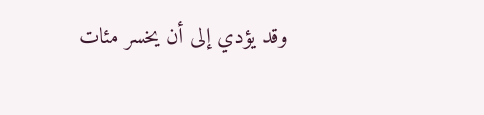وقد يؤدي إلى أن يخسر مئات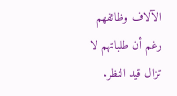الآلاف وظائفهم رغم أن طلباتهم لا تزال قيد النظر.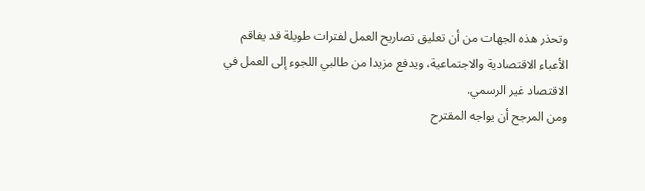وتحذر هذه الجهات من أن تعليق تصاريح العمل لفترات طويلة قد يفاقم الأعباء الاقتصادية والاجتماعية، ويدفع مزيدا من طالبي اللجوء إلى العمل في الاقتصاد غير الرسمي.
ومن المرجح أن يواجه المقترح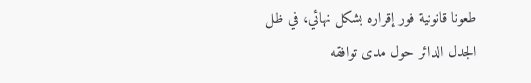طعونا قانونية فور إقراره بشكل نهائي، في ظل الجدل الدائر حول مدى توافقه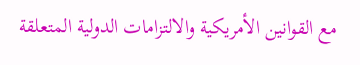مع القوانين الأمريكية والالتزامات الدولية المتعلقة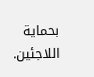بحماية اللاجئين.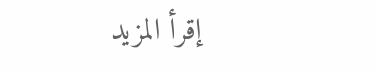إقرأ المزيد